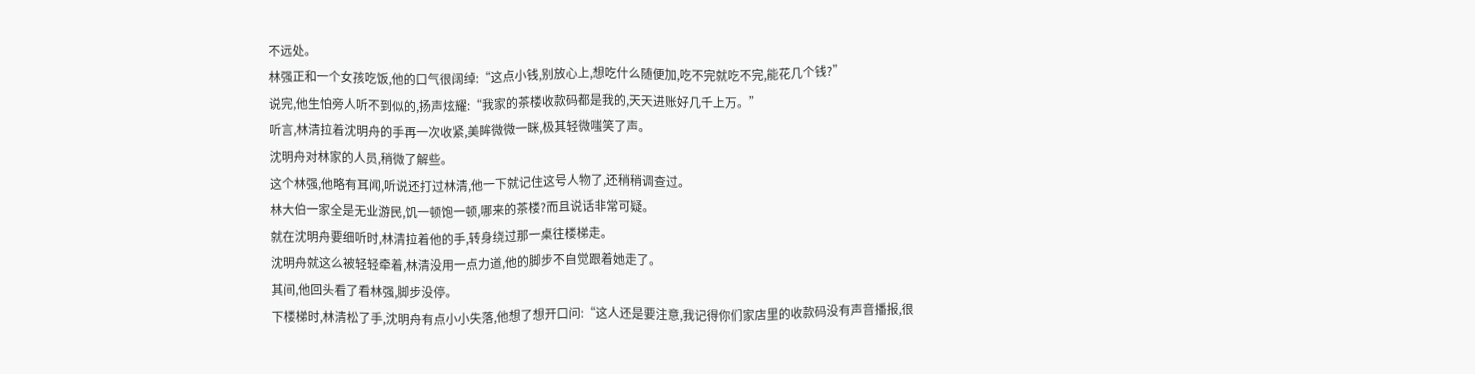不远处。
林强正和一个女孩吃饭,他的口气很阔绰:“这点小钱,别放心上,想吃什么随便加,吃不完就吃不完,能花几个钱?”
说完,他生怕旁人听不到似的,扬声炫耀:“我家的茶楼收款码都是我的,天天进账好几千上万。”
听言,林清拉着沈明舟的手再一次收紧,美眸微微一眯,极其轻微嗤笑了声。
沈明舟对林家的人员,稍微了解些。
这个林强,他略有耳闻,听说还打过林清,他一下就记住这号人物了,还稍稍调查过。
林大伯一家全是无业游民,饥一顿饱一顿,哪来的茶楼?而且说话非常可疑。
就在沈明舟要细听时,林清拉着他的手,转身绕过那一桌往楼梯走。
沈明舟就这么被轻轻牵着,林清没用一点力道,他的脚步不自觉跟着她走了。
其间,他回头看了看林强,脚步没停。
下楼梯时,林清松了手,沈明舟有点小小失落,他想了想开口问:“这人还是要注意,我记得你们家店里的收款码没有声音播报,很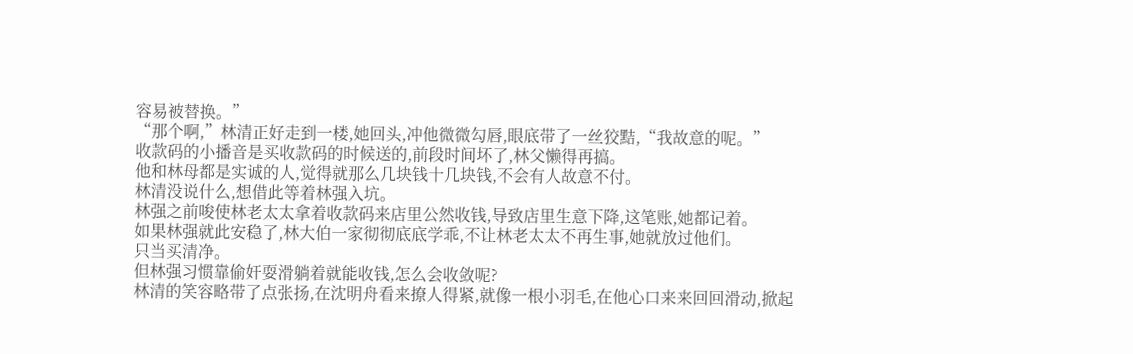容易被替换。”
“那个啊,”林清正好走到一楼,她回头,冲他微微勾唇,眼底带了一丝狡黠,“我故意的呢。”
收款码的小播音是买收款码的时候送的,前段时间坏了,林父懒得再搞。
他和林母都是实诚的人,觉得就那么几块钱十几块钱,不会有人故意不付。
林清没说什么,想借此等着林强入坑。
林强之前唆使林老太太拿着收款码来店里公然收钱,导致店里生意下降,这笔账,她都记着。
如果林强就此安稳了,林大伯一家彻彻底底学乖,不让林老太太不再生事,她就放过他们。
只当买清净。
但林强习惯靠偷奸耍滑躺着就能收钱,怎么会收敛呢?
林清的笑容略带了点张扬,在沈明舟看来撩人得紧,就像一根小羽毛,在他心口来来回回滑动,掀起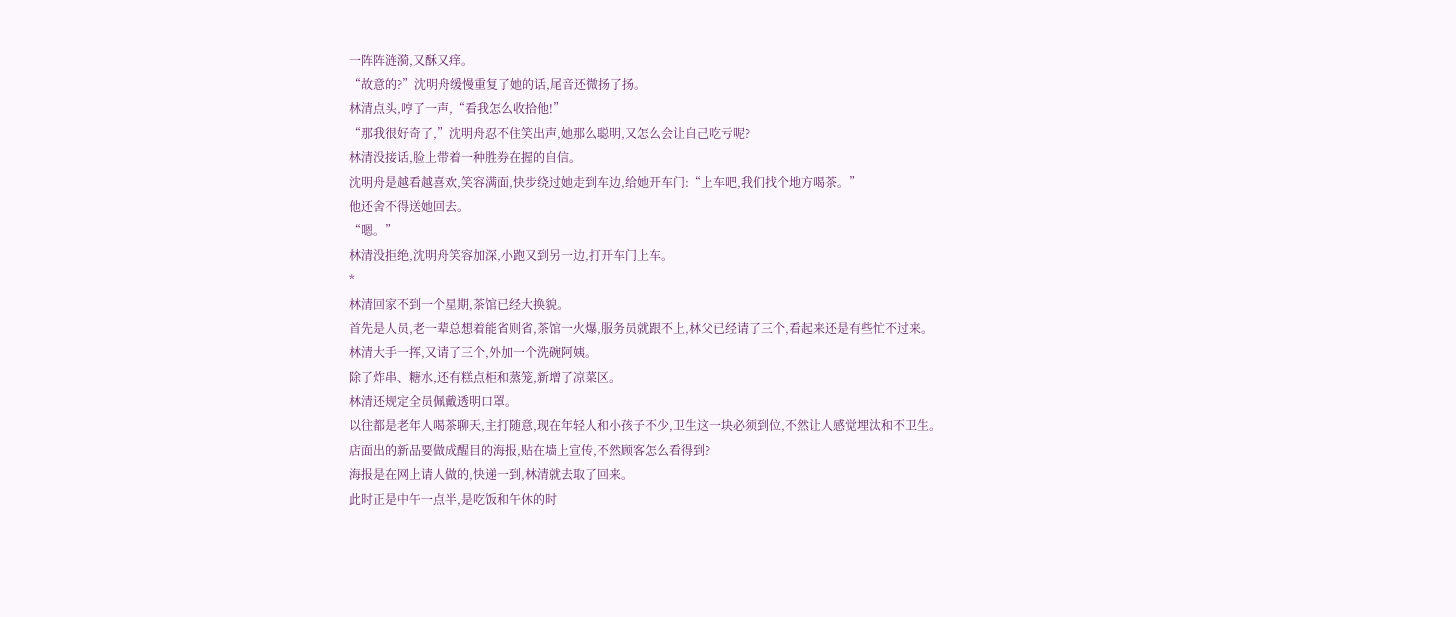一阵阵涟漪,又酥又痒。
“故意的?”沈明舟缓慢重复了她的话,尾音还微扬了扬。
林清点头,哼了一声,“看我怎么收拾他!”
“那我很好奇了,”沈明舟忍不住笑出声,她那么聪明,又怎么会让自己吃亏呢?
林清没接话,脸上带着一种胜券在握的自信。
沈明舟是越看越喜欢,笑容满面,快步绕过她走到车边,给她开车门:“上车吧,我们找个地方喝茶。”
他还舍不得送她回去。
“嗯。”
林清没拒绝,沈明舟笑容加深,小跑又到另一边,打开车门上车。
*
林清回家不到一个星期,茶馆已经大换貌。
首先是人员,老一辈总想着能省则省,茶馆一火爆,服务员就跟不上,林父已经请了三个,看起来还是有些忙不过来。
林清大手一挥,又请了三个,外加一个洗碗阿姨。
除了炸串、糖水,还有糕点柜和蒸笼,新增了凉菜区。
林清还规定全员佩戴透明口罩。
以往都是老年人喝茶聊天,主打随意,现在年轻人和小孩子不少,卫生这一块必须到位,不然让人感觉埋汰和不卫生。
店面出的新品要做成醒目的海报,贴在墙上宣传,不然顾客怎么看得到?
海报是在网上请人做的,快递一到,林清就去取了回来。
此时正是中午一点半,是吃饭和午休的时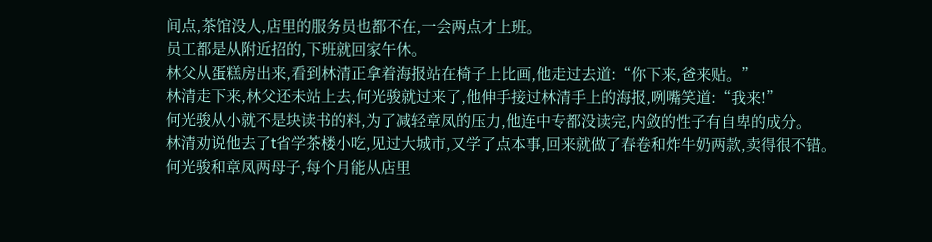间点,茶馆没人,店里的服务员也都不在,一会两点才上班。
员工都是从附近招的,下班就回家午休。
林父从蛋糕房出来,看到林清正拿着海报站在椅子上比画,他走过去道:“你下来,爸来贴。”
林清走下来,林父还未站上去,何光骏就过来了,他伸手接过林清手上的海报,咧嘴笑道:“我来!”
何光骏从小就不是块读书的料,为了减轻章凤的压力,他连中专都没读完,内敛的性子有自卑的成分。
林清劝说他去了t省学茶楼小吃,见过大城市,又学了点本事,回来就做了春卷和炸牛奶两款,卖得很不错。
何光骏和章凤两母子,每个月能从店里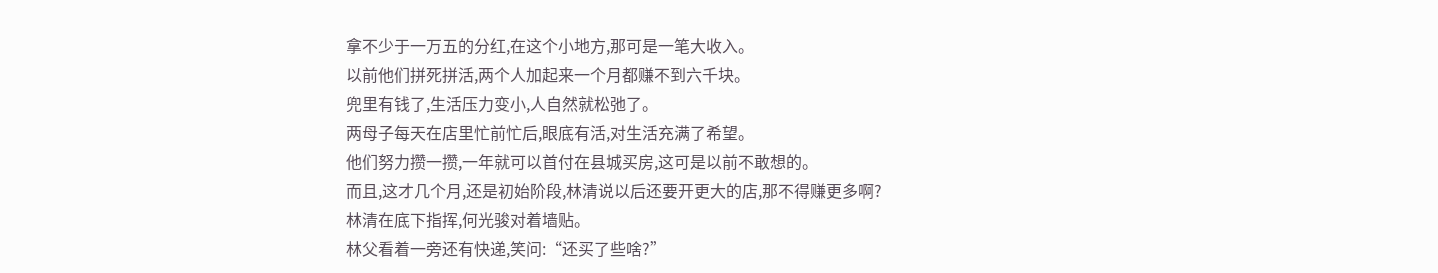拿不少于一万五的分红,在这个小地方,那可是一笔大收入。
以前他们拼死拼活,两个人加起来一个月都赚不到六千块。
兜里有钱了,生活压力变小,人自然就松弛了。
两母子每天在店里忙前忙后,眼底有活,对生活充满了希望。
他们努力攒一攒,一年就可以首付在县城买房,这可是以前不敢想的。
而且,这才几个月,还是初始阶段,林清说以后还要开更大的店,那不得赚更多啊?
林清在底下指挥,何光骏对着墙贴。
林父看着一旁还有快递,笑问:“还买了些啥?”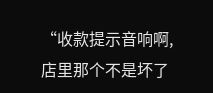“收款提示音响啊,店里那个不是坏了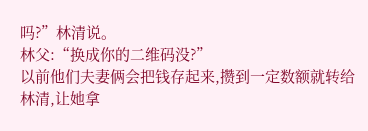吗?”林清说。
林父:“换成你的二维码没?”
以前他们夫妻俩会把钱存起来,攒到一定数额就转给林清,让她拿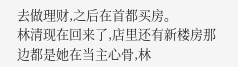去做理财,之后在首都买房。
林清现在回来了,店里还有新楼房那边都是她在当主心骨,林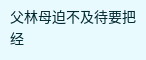父林母迫不及待要把经